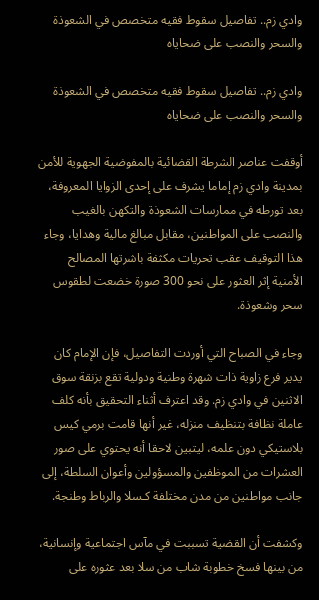وادي زم.. تفاصيل سقوط فقيه متخصص في الشعوذة والسحر والنصب على ضحاياه

وادي زم.. تفاصيل سقوط فقيه متخصص في الشعوذة والسحر والنصب على ضحاياه

أوقفت عناصر الشرطة القضائية بالمفوضية الجهوية للأمن بمدينة وادي زم إماما يشرف على إحدى الزوايا المعروفة، بعد تورطه في ممارسات الشعوذة والتكهن بالغيب والنصب على المواطنين، مقابل مبالغ مالية وهدايا، وجاء هذا التوقيف عقب تحريات مكثفة باشرتها المصالح الأمنية إثر العثور على نحو 300 صورة خضعت لطقوس سحر وشعوذة.

وجاء في الصباح التي أوردت التفاصيل، فإن الإمام كان يدير فرع زاوية ذات شهرة وطنية ودولية تقع بزنقة سوق الاثنين في وادي زم. وقد اعترف أثناء التحقيق بأنه كلف عاملة نظافة بتنظيف منزله، غير أنها قامت برمي كيس بلاستيكي دون علمه، ليتبين لاحقا أنه يحتوي على صور العشرات من الموظفين والمسؤولين وأعوان السلطة، إلى جانب مواطنين من مدن مختلفة كـسلا والرباط وطنجة.

وكشفت أن القضية تسببت في مآس اجتماعية وإنسانية، من بينها فسخ خطوبة شاب من سلا بعد عثوره على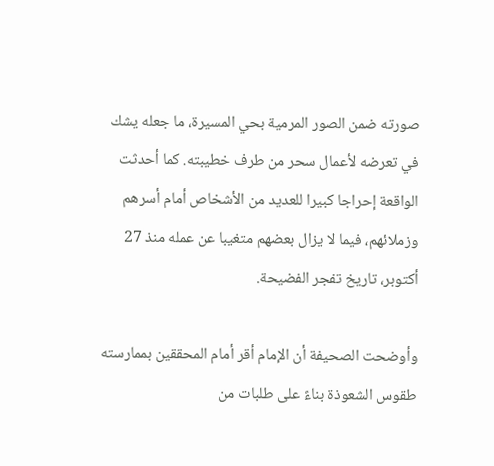صورته ضمن الصور المرمية بحي المسيرة، ما جعله يشك في تعرضه لأعمال سحر من طرف خطيبته. كما أحدثت الواقعة إحراجا كبيرا للعديد من الأشخاص أمام أسرهم وزملائهم، فيما لا يزال بعضهم متغيبا عن عمله منذ 27 أكتوبر، تاريخ تفجر الفضيحة.

وأوضحت الصحيفة أن الإمام أقر أمام المحققين بممارسته طقوس الشعوذة بناءً على طلبات من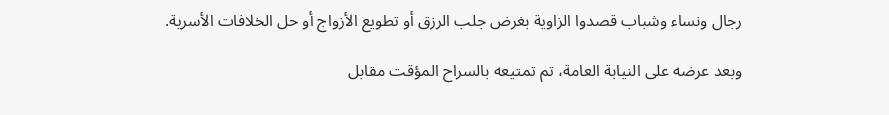رجال ونساء وشباب قصدوا الزاوية بغرض جلب الرزق أو تطويع الأزواج أو حل الخلافات الأسرية.

وبعد عرضه على النيابة العامة، تم تمتيعه بالسراح المؤقت مقابل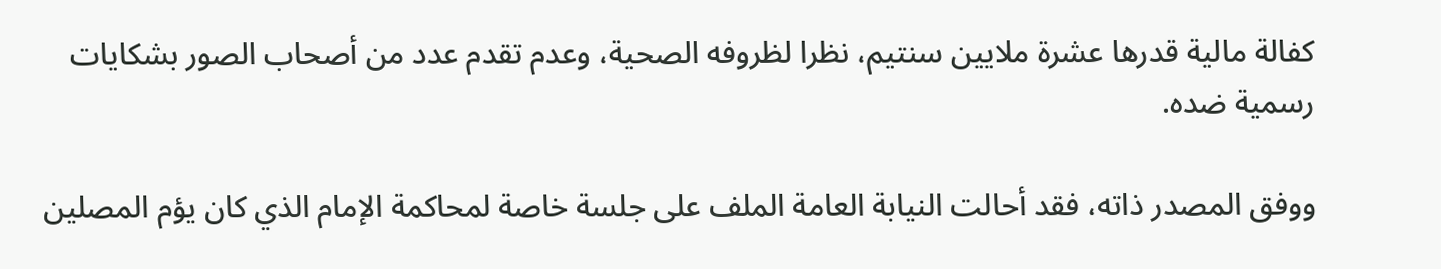كفالة مالية قدرها عشرة ملايين سنتيم، نظرا لظروفه الصحية، وعدم تقدم عدد من أصحاب الصور بشكايات رسمية ضده.

ووفق المصدر ذاته، فقد أحالت النيابة العامة الملف على جلسة خاصة لمحاكمة الإمام الذي كان يؤم المصلين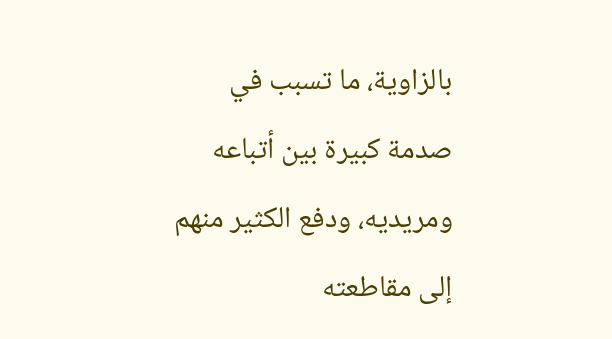بالزاوية، ما تسبب في صدمة كبيرة بين أتباعه ومريديه، ودفع الكثير منهم إلى مقاطعته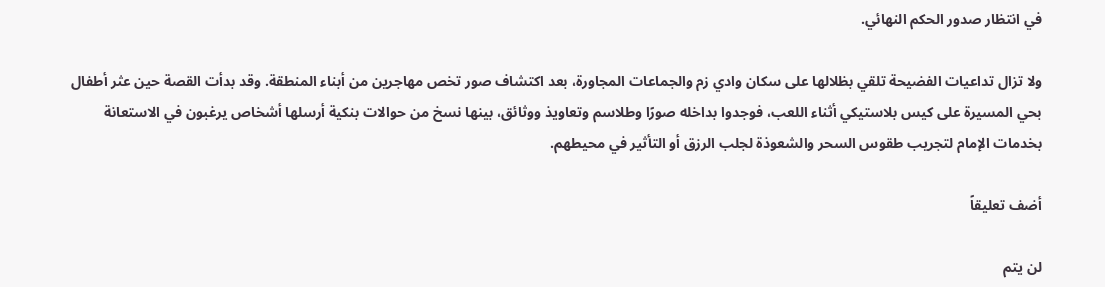في انتظار صدور الحكم النهائي.

ولا تزال تداعيات الفضيحة تلقي بظلالها على سكان وادي زم والجماعات المجاورة، بعد اكتشاف صور تخص مهاجرين من أبناء المنطقة. وقد بدأت القصة حين عثر أطفال بحي المسيرة على كيس بلاستيكي أثناء اللعب، فوجدوا بداخله صورًا وطلاسم وتعاويذ ووثائق، بينها نسخ من حوالات بنكية أرسلها أشخاص يرغبون في الاستعانة بخدمات الإمام لتجريب طقوس السحر والشعوذة لجلب الرزق أو التأثير في محيطهم.

أضف تعليقاً

لن يتم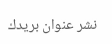نشر عنوان بريدك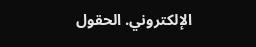الإلكتروني. الحقول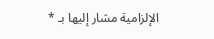الإلزامية مشار إليها بـ *